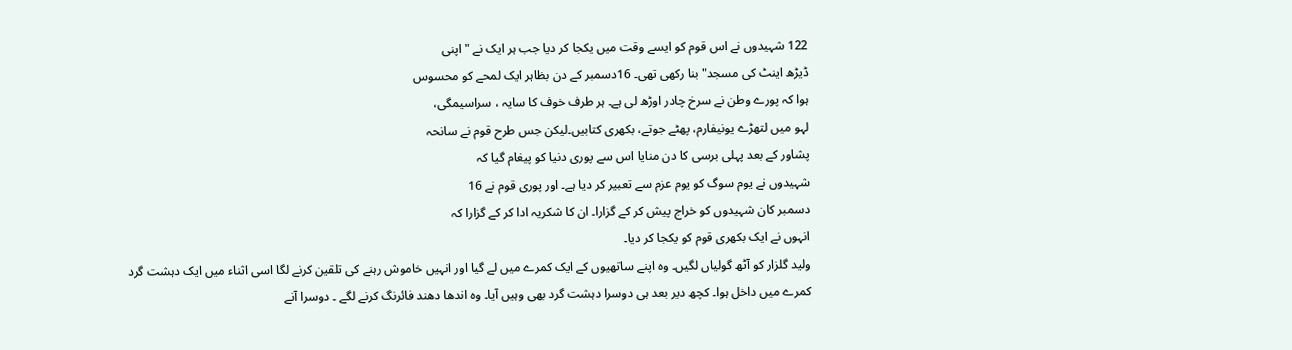122 شہیدوں نے اس قوم کو ایسے وقت میں یکجا کر دیا جب ہر ایک نے "اپنی
ڈیڑھ اینٹ کی مسجد" بنا رکھی تھی۔ 16دسمبر کے دن بظاہر ایک لمحے کو محسوس
ہوا کہ پورے وطن نے سرخ چادر اوڑھ لی ہے۔ ہر طرف خوف کا سایہ ، سراسیمگی،
لہو میں لتھڑے یونیفارم، پھٹے جوتے، بکھری کتابیں۔لیکن جس طرح قوم نے سانحہ
پشاور کے بعد پہلی برسی کا دن منایا اس سے پوری دنیا کو پیغام گیا کہ
شہیدوں نے یوم سوگ کو یوم عزم سے تعبیر کر دیا ہے۔ اور پوری قوم نے 16
دسمبر کان شہیدوں کو خراج پیش کر کے گزارا۔ ان کا شکریہ ادا کر کے گزارا کہ
انہوں نے ایک بکھری قوم کو یکجا کر دیا۔
ولید گلزار کو آٹھ گولیاں لگیں۔ وہ اپنے ساتھیوں کے ایک کمرے میں لے گیا اور انہیں خاموش رہنے کی تلقین کرنے لگا اسی اثناء میں ایک دہشت گرد کمرے میں داخل ہوا۔ کچھ دیر بعد ہی دوسرا دہشت گرد بھی وہیں آیا۔ وہ اندھا دھند فائرنگ کرنے لگے ۔ دوسرا آنے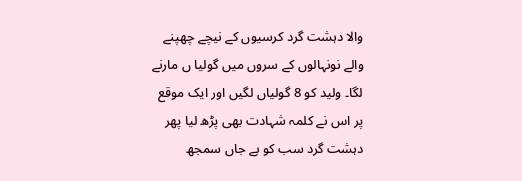والا دہشت گرد کرسیوں کے نیچے چھپنے والے نونہالوں کے سروں میں گولیا ں مارنے لگا۔ ولید کو 8 گولیاں لگیں اور ایک موقع پر اس نے کلمہ شہادت بھی پڑھ لیا پھر دہشت گرد سب کو بے جاں سمجھ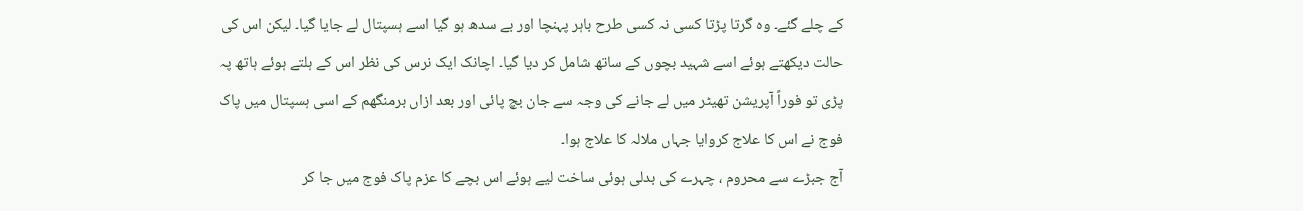کے چلے گئے۔ وہ گرتا پڑتا کسی نہ کسی طرح باہر پہنچا اور بے سدھ ہو گیا اسے ہسپتال لے جایا گیا۔ لیکن اس کی حالت دیکھتے ہوئے اسے شہید بچوں کے ساتھ شامل کر دیا گیا۔ اچانک ایک نرس کی نظر اس کے ہلتے ہوئے ہاتھ پہ پڑی تو فوراً آپریشن تھیٹر میں لے جانے کی وجہ سے جان بچ پائی اور بعد ازاں برمنگھم کے اسی ہسپتال میں پاک فوج نے اس کا علاج کروایا جہاں ملالہ کا علاج ہوا۔
آج جبڑے سے محروم ، چہرے کی بدلی ہوئی ساخت لیے ہوئے اس بچے کا عزم پاک فوج میں جا کر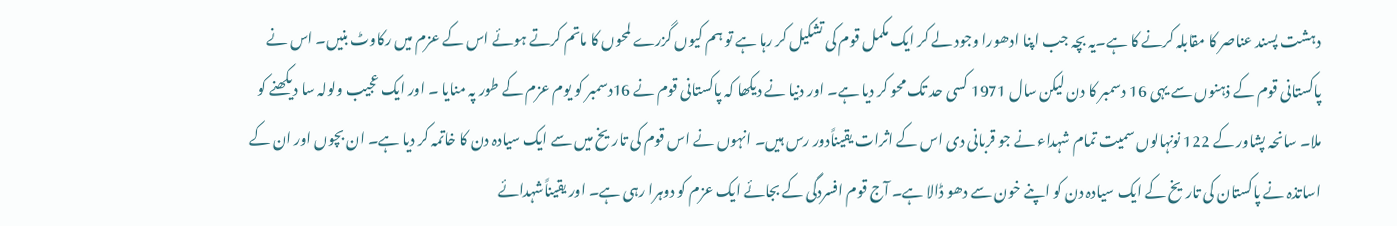دہشت پسند عناصر کا مقابلہ کرنے کا ہے۔یہ بچہ جب اپنا ادھورا وجود لے کر ایک مکمل قوم کی تشکیل کر رہا ہے تو ہم کیوں گزرے لمحوں کا ماتم کرتے ہوئے اس کے عزم میں رکاوٹ بنیں۔ اس نے پاکستانی قوم کے ذہنوں سے یہی 16 دسمبر کا دن لیکن سال 1971 کسی حد تک محو کر دیا ہے۔ اور دنیا نے دیکھا کہ پاکستانی قوم نے 16دسمبر کو یوم عزم کے طور پہ منایا ۔ اور ایک عجیب ولولہ سا دیکھنے کو ملا۔ سانحہ پشاور کے 122 نونہالوں سمیت تمام شہداء نے جو قربانی دی اس کے اثرات یقیناًدور رس ہیں۔ انہوں نے اس قوم کی تاریخ میں سے ایک سیادہ دن کا خاتمہ کر دیا ہے۔ ان بچوں اور ان کے اساتذہ نے پاکستان کی تاریخ کے ایک سیادہ دن کو اپنے خون سے دھو ڈالا ہے۔ آج قوم افسردگی کے بجائے ایک عزم کو دوہرا رہی ہے۔ اور یقیناًشہدائے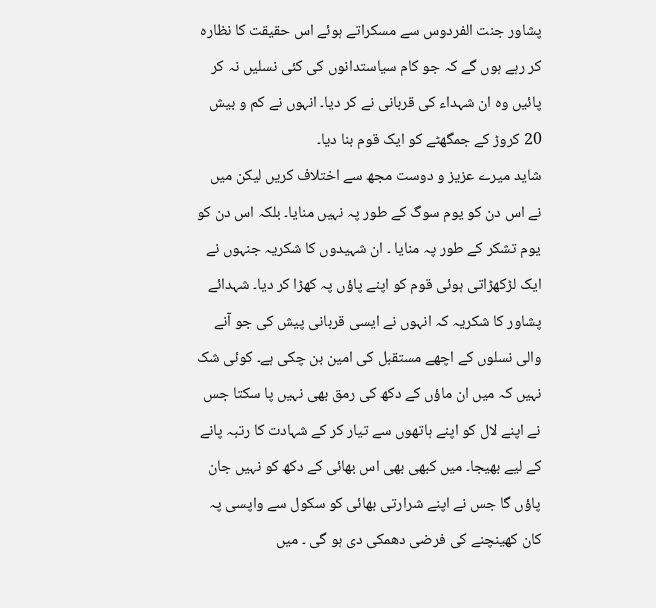پشاور جنت الفردوس سے مسکراتے ہوئے اس حقیقت کا نظارہ کر رہے ہوں گے کہ جو کام سیاستدانوں کی کئی نسلیں نہ کر پائیں وہ ان شہداء کی قربانی نے کر دیا۔ انہوں نے کم و بیش 20 کروڑ کے جمگھٹے کو ایک قوم بنا دیا۔
شاید میرے عزیز و دوست مجھ سے اختلاف کریں لیکن میں نے اس دن کو یوم سوگ کے طور پہ نہیں منایا۔ بلکہ اس دن کو یوم تشکر کے طور پہ منایا ۔ ان شہیدوں کا شکریہ جنہوں نے ایک لڑکھڑاتی ہوئی قوم کو اپنے پاؤں پہ کھڑا کر دیا۔ شہدائے پشاور کا شکریہ کہ انہوں نے ایسی قربانی پیش کی جو آنے والی نسلوں کے اچھے مستقبل کی امین بن چکی ہے۔ کوئی شک نہیں کہ میں ان ماؤں کے دکھ کی رمق بھی نہیں پا سکتا جس نے اپنے لال کو اپنے ہاتھوں سے تیار کر کے شہادت کا رتبہ پانے کے لیے بھیجا۔ میں کبھی بھی اس بھائی کے دکھ کو نہیں جان پاؤں گا جس نے اپنے شرارتی بھائی کو سکول سے واپسی پہ کان کھینچنے کی فرضی دھمکی دی ہو گی ۔ میں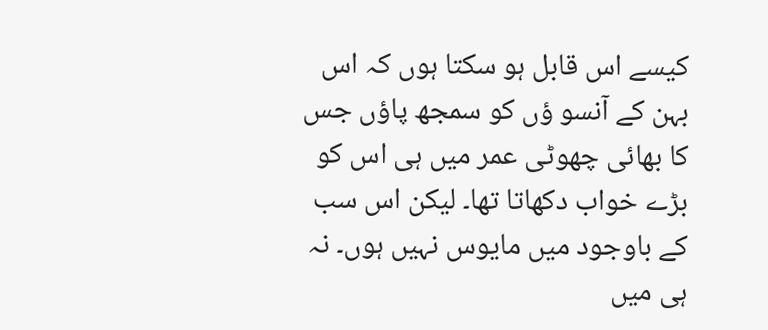کیسے اس قابل ہو سکتا ہوں کہ اس بہن کے آنسو ؤں کو سمجھ پاؤں جس کا بھائی چھوٹی عمر میں ہی اس کو بڑے خواب دکھاتا تھا۔ لیکن اس سب کے باوجود میں مایوس نہیں ہوں۔ نہ ہی میں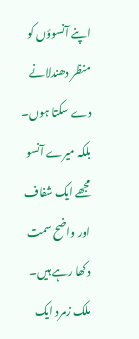اپنے آنسوؤں کو منظر دھندلانے دے سکتا ہوں۔ بلکہ میرے آنسو مجھے ایک شفاف اور واضح سمت دکھا رہے ہیں۔
ملک زمرد ایک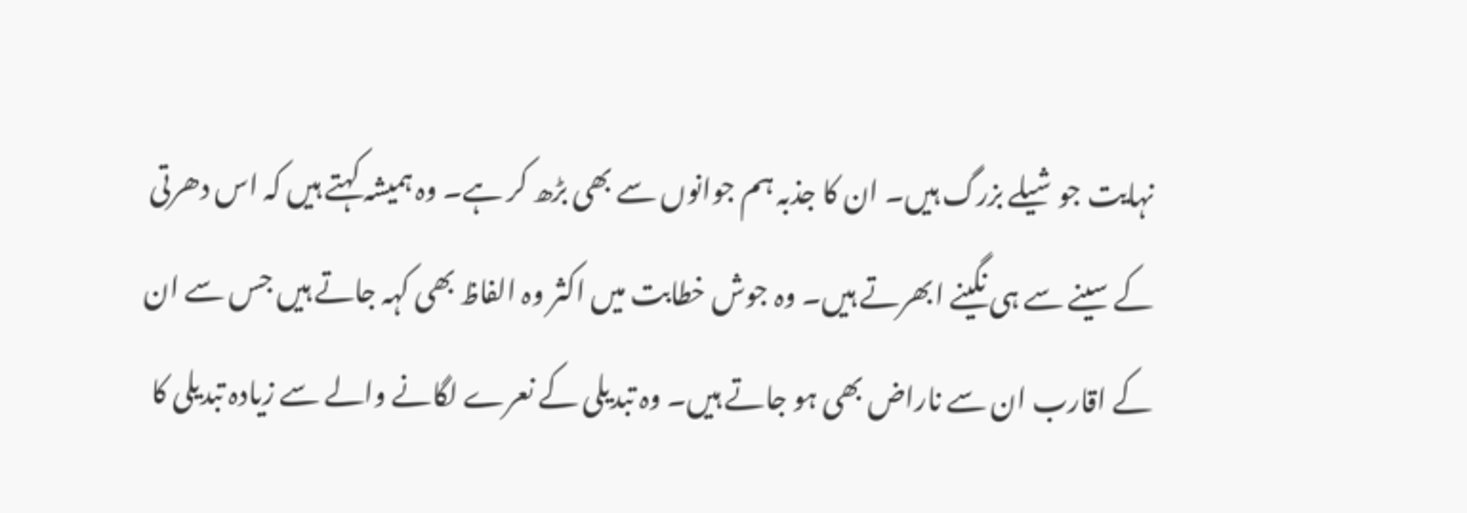نہایت جوشیلے بزرگ ہیں۔ ان کا جذبہ ہم جوانوں سے بھی بڑھ کر ہے۔ وہ ہمیشہ کہتے ہیں کہ اس دھرتی کے سینے سے ہی نگینے ابھرتے ہیں۔ وہ جوش خطابت میں اکثر وہ الفاظ بھی کہہ جاتے ہیں جس سے ان کے اقارب ان سے ناراض بھی ہو جاتے ہیں۔ وہ تبدیلی کے نعرے لگانے والے سے زیادہ تبدیلی کا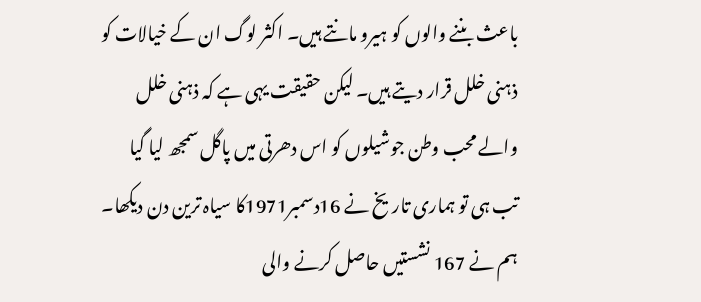باعث بننے والوں کو ہیرو مانتے ہیں۔ اکثر لوگ ان کے خیالات کو ذہنی خلل قرار دیتے ہیں۔ لیکن حقیقت یہی ہے کہ ذہنی خلل والے محب وطن جوشیلوں کو اس دھرتی میں پاگل سمجھ لیا گیا تب ہی تو ہماری تاریخ نے 16دسمبر1971کا سیاہ ترین دن دیکھا۔ ہم نے 167 نشستیں حاصل کرنے والی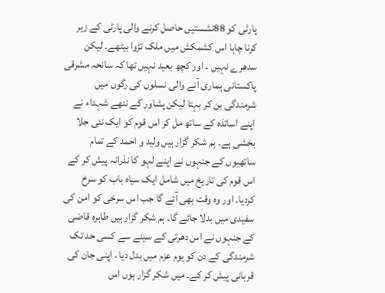پارٹی کو 88نشستیں حاصل کرنے والی پارٹی کے زیر کرنا چاہا اس کشمکش میں ملک تڑوا بیٹھے۔ لیکن سدھرے نہیں ۔ اور کچھ بعید نہیں تھا کہ سانحہ مشرقی پاکستانی ہماری آنے والی نسلوں کی رگوں میں شرمندگی بن کر بہتا لیکن پشاور کے ننھے شہداء نے اپنے اساتذہ کے ساتھ مل کر اس قوم کو ایک نئی جلا بخشی ہے۔ ہم شکر گزار ہیں ولید و احمد کے تمام ساتھیوں کے جنہوں نے اپنے لہو کا نذرانہ پیش کر کے اس قوم کی تاریخ میں شامل ایک سیاہ باب کو سرخ کردیا۔ اور وہ وقت بھی آئے گا جب اس سرخی کو امن کی سفیدی میں بدلا جائے گا۔ ہم شکر گزار ہیں طاہرہ قاضی کے جنہوں نے اس دھرتی کے سینے سے کسی حد تک شرمندگی کے دن کو یوم عزم میں بدل دیا ، اپنی جان کی قربانی پیش کر کے۔ میں شکر گزار ہوں اس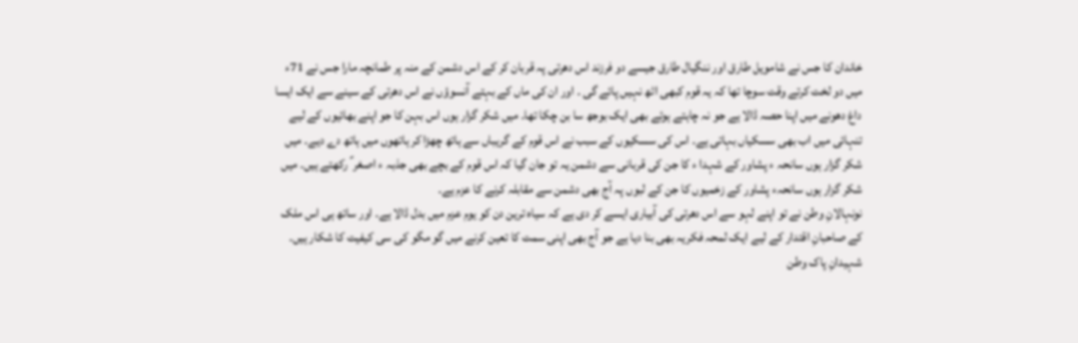خاندان کا جس نے شامویل طارق اور ننگیال طارق جیسے دو فرزند اس دھرتی پہ قربان کر کے اس دشمن کے منہ پر طمانچہ مارا جس نے 71ء میں دو لخت کرتے وقت سوچا تھا کہ یہ قوم کبھی اٹھ نہیں پائے گی ۔ اور ان کی ماں کے بہتے آنسوؤں نے اس دھرتی کے سینے سے ایک ایسا داغ دھونے میں اپنا حصہ ڈالا ہے جو نہ چاہتے ہوئے بھی ایک بوجھ سا بن چکا تھا۔ میں شکر گزار ہوں اس بہن کا جو اپنے بھائیوں کے لیے تنہائی میں اب بھی سسکیاں بہاتی ہے۔ اس کی سسکیوں کے سبب نے اس قوم کے گریباں سے ہاتھ چھڑا کر ہاتھوں میں ہاتھ دے دیے۔ میں شکر گزار ہوں سانحہ ء پشاور کے شہدا ء کا جن کی قربانی سے دشمن یہ تو جان گیا کہ اس قوم کے بچے بھی جذبہ ء اصغر ؑ رکھتے ہیں۔ میں شکر گزار ہوں سانحہء پشاور کے زخمیوں کا جن کے لبوں پہ آج بھی دشمن سے مقابلہ کرنے کا عزم ہے۔
نونہالانِ وطن نے تو اپنے لہو سے اس دھرتی کی آبیاری ایسے کر دی ہے کہ سیاہ ترین دن کو یوم عزم میں بدل ڈالا ہے۔ اور ساتھ ہی اس ملک کے صاحبانِ اقتدار کے لیے ایک لمحہ فکریہ بھی بنا دیا ہے جو آج بھی اپنی سمت کا تعین کرنے میں گو مگو کی سی کیفیت کا شکار ہیں۔ شہیدانِ پاک وطن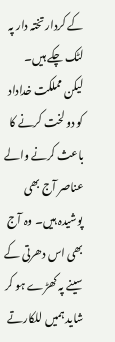کے کردار تختہ دار پہ لٹک چکے ہیں۔ لیکن مملکت خداداد کو دو لخت کرنے کا باعث کرنے والے عناصر آج بھی پوشیدہ ہیں۔ وہ آج بھی اس دھرتی کے سینے پہ کھڑے ہو کر شاید ہمیں للکارتے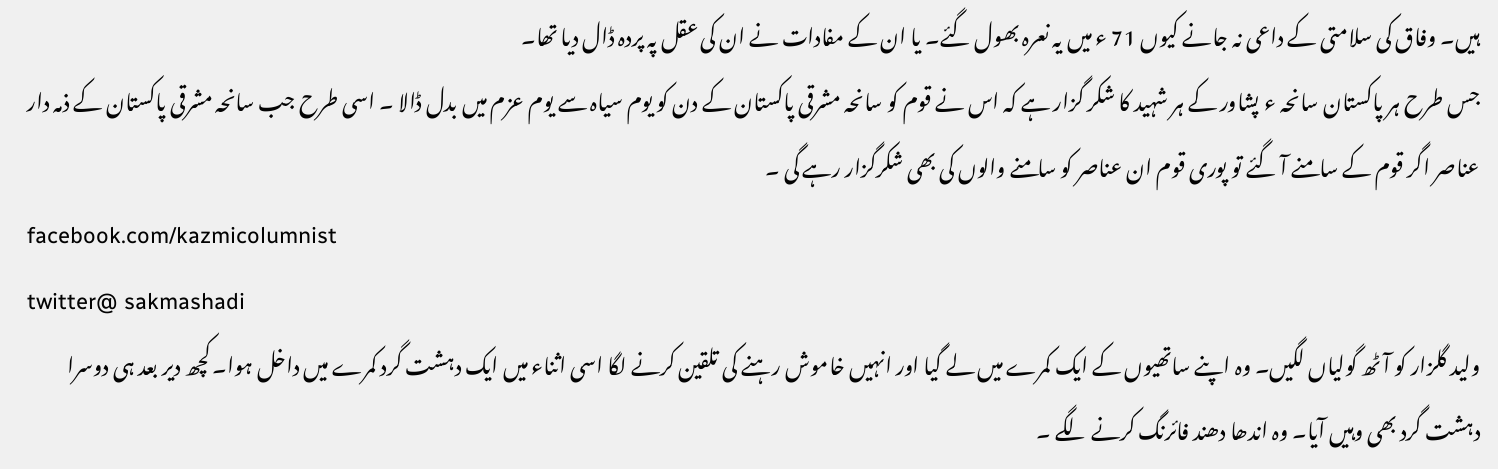ہیں۔ وفاق کی سلامتی کے داعی نہ جانے کیوں 71 ء میں یہ نعرہ بھول گئے۔ یا ان کے مفادات نے ان کی عقل پہ پردہ ڈال دیا تھا۔
جس طرح ہر پاکستان سانحہ ء پشاور کے ہر شہید کا شکر گزار ہے کہ اس نے قوم کو سانحہ مشرقی پاکستان کے دن کو یوم سیاہ سے یوم عزم میں بدل ڈالا ۔ اسی طرح جب سانحہ مشرقی پاکستان کے ذمہ دار عناصر اگر قوم کے سامنے آ گئے تو پوری قوم ان عناصر کو سامنے والوں کی بھی شکرگزار رہے گی ۔
facebook.com/kazmicolumnist
twitter@ sakmashadi
ولید گلزار کو آٹھ گولیاں لگیں۔ وہ اپنے ساتھیوں کے ایک کمرے میں لے گیا اور انہیں خاموش رہنے کی تلقین کرنے لگا اسی اثناء میں ایک دہشت گرد کمرے میں داخل ہوا۔ کچھ دیر بعد ہی دوسرا دہشت گرد بھی وہیں آیا۔ وہ اندھا دھند فائرنگ کرنے لگے ۔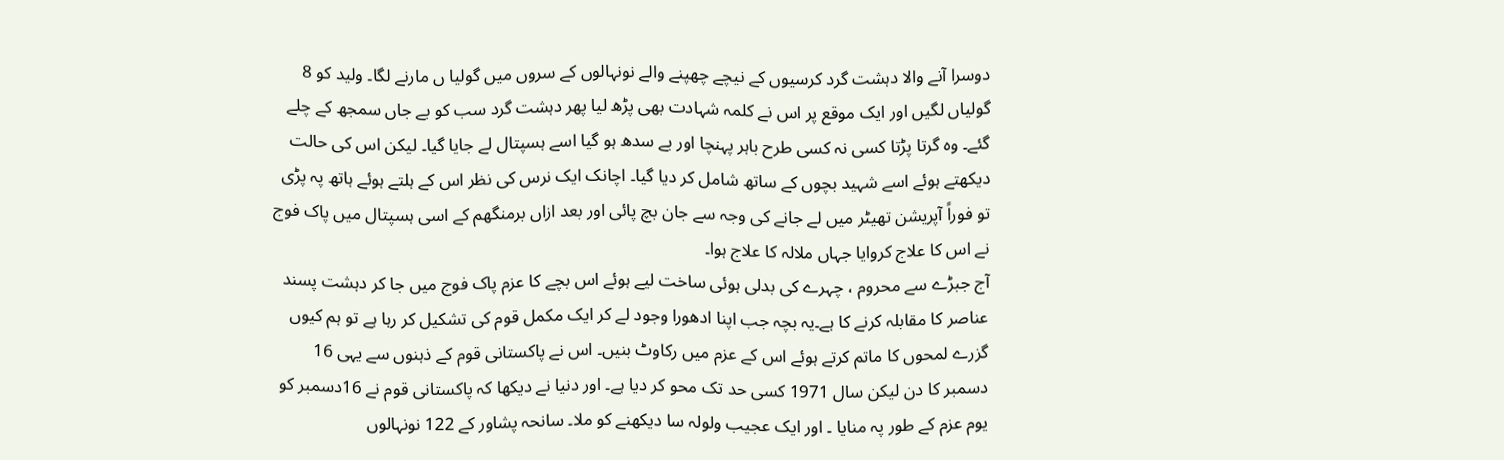دوسرا آنے والا دہشت گرد کرسیوں کے نیچے چھپنے والے نونہالوں کے سروں میں گولیا ں مارنے لگا۔ ولید کو 8 گولیاں لگیں اور ایک موقع پر اس نے کلمہ شہادت بھی پڑھ لیا پھر دہشت گرد سب کو بے جاں سمجھ کے چلے گئے۔ وہ گرتا پڑتا کسی نہ کسی طرح باہر پہنچا اور بے سدھ ہو گیا اسے ہسپتال لے جایا گیا۔ لیکن اس کی حالت دیکھتے ہوئے اسے شہید بچوں کے ساتھ شامل کر دیا گیا۔ اچانک ایک نرس کی نظر اس کے ہلتے ہوئے ہاتھ پہ پڑی تو فوراً آپریشن تھیٹر میں لے جانے کی وجہ سے جان بچ پائی اور بعد ازاں برمنگھم کے اسی ہسپتال میں پاک فوج نے اس کا علاج کروایا جہاں ملالہ کا علاج ہوا۔
آج جبڑے سے محروم ، چہرے کی بدلی ہوئی ساخت لیے ہوئے اس بچے کا عزم پاک فوج میں جا کر دہشت پسند عناصر کا مقابلہ کرنے کا ہے۔یہ بچہ جب اپنا ادھورا وجود لے کر ایک مکمل قوم کی تشکیل کر رہا ہے تو ہم کیوں گزرے لمحوں کا ماتم کرتے ہوئے اس کے عزم میں رکاوٹ بنیں۔ اس نے پاکستانی قوم کے ذہنوں سے یہی 16 دسمبر کا دن لیکن سال 1971 کسی حد تک محو کر دیا ہے۔ اور دنیا نے دیکھا کہ پاکستانی قوم نے 16دسمبر کو یوم عزم کے طور پہ منایا ۔ اور ایک عجیب ولولہ سا دیکھنے کو ملا۔ سانحہ پشاور کے 122 نونہالوں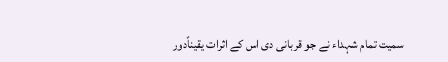سمیت تمام شہداء نے جو قربانی دی اس کے اثرات یقیناًدور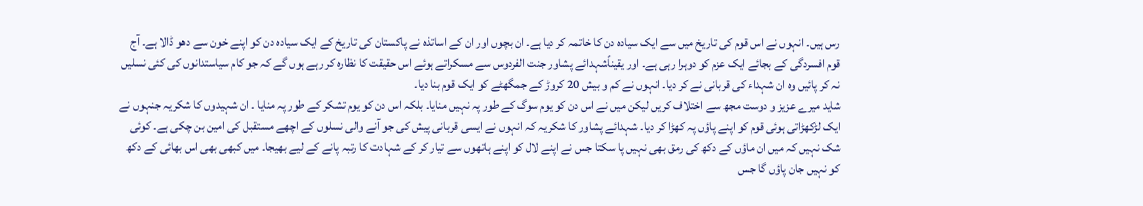رس ہیں۔ انہوں نے اس قوم کی تاریخ میں سے ایک سیادہ دن کا خاتمہ کر دیا ہے۔ ان بچوں اور ان کے اساتذہ نے پاکستان کی تاریخ کے ایک سیادہ دن کو اپنے خون سے دھو ڈالا ہے۔ آج قوم افسردگی کے بجائے ایک عزم کو دوہرا رہی ہے۔ اور یقیناًشہدائے پشاور جنت الفردوس سے مسکراتے ہوئے اس حقیقت کا نظارہ کر رہے ہوں گے کہ جو کام سیاستدانوں کی کئی نسلیں نہ کر پائیں وہ ان شہداء کی قربانی نے کر دیا۔ انہوں نے کم و بیش 20 کروڑ کے جمگھٹے کو ایک قوم بنا دیا۔
شاید میرے عزیز و دوست مجھ سے اختلاف کریں لیکن میں نے اس دن کو یوم سوگ کے طور پہ نہیں منایا۔ بلکہ اس دن کو یوم تشکر کے طور پہ منایا ۔ ان شہیدوں کا شکریہ جنہوں نے ایک لڑکھڑاتی ہوئی قوم کو اپنے پاؤں پہ کھڑا کر دیا۔ شہدائے پشاور کا شکریہ کہ انہوں نے ایسی قربانی پیش کی جو آنے والی نسلوں کے اچھے مستقبل کی امین بن چکی ہے۔ کوئی شک نہیں کہ میں ان ماؤں کے دکھ کی رمق بھی نہیں پا سکتا جس نے اپنے لال کو اپنے ہاتھوں سے تیار کر کے شہادت کا رتبہ پانے کے لیے بھیجا۔ میں کبھی بھی اس بھائی کے دکھ کو نہیں جان پاؤں گا جس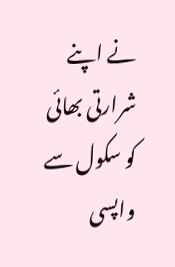نے اپنے شرارتی بھائی کو سکول سے واپسی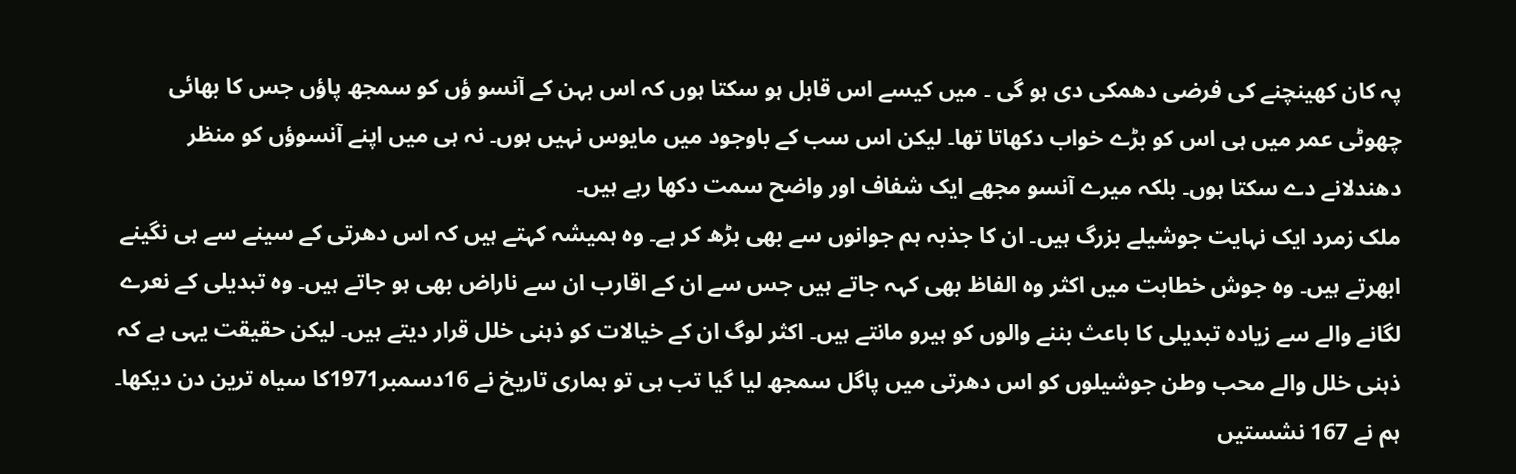پہ کان کھینچنے کی فرضی دھمکی دی ہو گی ۔ میں کیسے اس قابل ہو سکتا ہوں کہ اس بہن کے آنسو ؤں کو سمجھ پاؤں جس کا بھائی چھوٹی عمر میں ہی اس کو بڑے خواب دکھاتا تھا۔ لیکن اس سب کے باوجود میں مایوس نہیں ہوں۔ نہ ہی میں اپنے آنسوؤں کو منظر دھندلانے دے سکتا ہوں۔ بلکہ میرے آنسو مجھے ایک شفاف اور واضح سمت دکھا رہے ہیں۔
ملک زمرد ایک نہایت جوشیلے بزرگ ہیں۔ ان کا جذبہ ہم جوانوں سے بھی بڑھ کر ہے۔ وہ ہمیشہ کہتے ہیں کہ اس دھرتی کے سینے سے ہی نگینے ابھرتے ہیں۔ وہ جوش خطابت میں اکثر وہ الفاظ بھی کہہ جاتے ہیں جس سے ان کے اقارب ان سے ناراض بھی ہو جاتے ہیں۔ وہ تبدیلی کے نعرے لگانے والے سے زیادہ تبدیلی کا باعث بننے والوں کو ہیرو مانتے ہیں۔ اکثر لوگ ان کے خیالات کو ذہنی خلل قرار دیتے ہیں۔ لیکن حقیقت یہی ہے کہ ذہنی خلل والے محب وطن جوشیلوں کو اس دھرتی میں پاگل سمجھ لیا گیا تب ہی تو ہماری تاریخ نے 16دسمبر1971کا سیاہ ترین دن دیکھا۔ ہم نے 167 نشستیں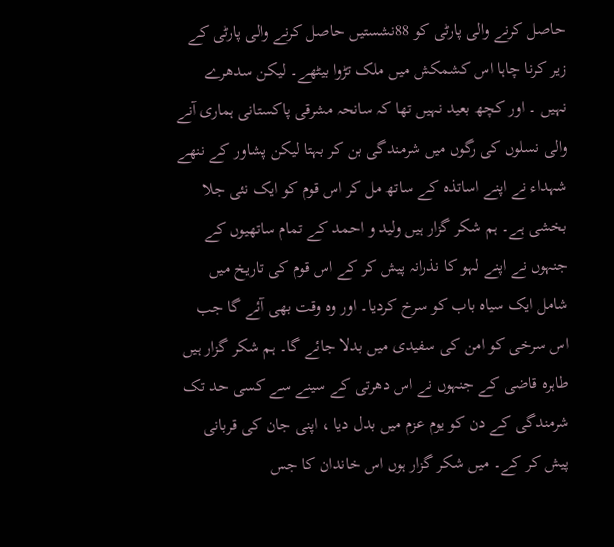حاصل کرنے والی پارٹی کو 88نشستیں حاصل کرنے والی پارٹی کے زیر کرنا چاہا اس کشمکش میں ملک تڑوا بیٹھے۔ لیکن سدھرے نہیں ۔ اور کچھ بعید نہیں تھا کہ سانحہ مشرقی پاکستانی ہماری آنے والی نسلوں کی رگوں میں شرمندگی بن کر بہتا لیکن پشاور کے ننھے شہداء نے اپنے اساتذہ کے ساتھ مل کر اس قوم کو ایک نئی جلا بخشی ہے۔ ہم شکر گزار ہیں ولید و احمد کے تمام ساتھیوں کے جنہوں نے اپنے لہو کا نذرانہ پیش کر کے اس قوم کی تاریخ میں شامل ایک سیاہ باب کو سرخ کردیا۔ اور وہ وقت بھی آئے گا جب اس سرخی کو امن کی سفیدی میں بدلا جائے گا۔ ہم شکر گزار ہیں طاہرہ قاضی کے جنہوں نے اس دھرتی کے سینے سے کسی حد تک شرمندگی کے دن کو یوم عزم میں بدل دیا ، اپنی جان کی قربانی پیش کر کے۔ میں شکر گزار ہوں اس خاندان کا جس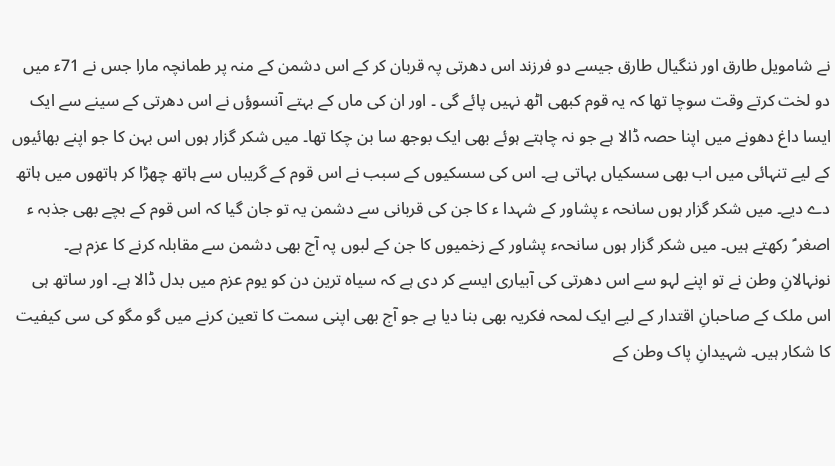نے شامویل طارق اور ننگیال طارق جیسے دو فرزند اس دھرتی پہ قربان کر کے اس دشمن کے منہ پر طمانچہ مارا جس نے 71ء میں دو لخت کرتے وقت سوچا تھا کہ یہ قوم کبھی اٹھ نہیں پائے گی ۔ اور ان کی ماں کے بہتے آنسوؤں نے اس دھرتی کے سینے سے ایک ایسا داغ دھونے میں اپنا حصہ ڈالا ہے جو نہ چاہتے ہوئے بھی ایک بوجھ سا بن چکا تھا۔ میں شکر گزار ہوں اس بہن کا جو اپنے بھائیوں کے لیے تنہائی میں اب بھی سسکیاں بہاتی ہے۔ اس کی سسکیوں کے سبب نے اس قوم کے گریباں سے ہاتھ چھڑا کر ہاتھوں میں ہاتھ دے دیے۔ میں شکر گزار ہوں سانحہ ء پشاور کے شہدا ء کا جن کی قربانی سے دشمن یہ تو جان گیا کہ اس قوم کے بچے بھی جذبہ ء اصغر ؑ رکھتے ہیں۔ میں شکر گزار ہوں سانحہء پشاور کے زخمیوں کا جن کے لبوں پہ آج بھی دشمن سے مقابلہ کرنے کا عزم ہے۔
نونہالانِ وطن نے تو اپنے لہو سے اس دھرتی کی آبیاری ایسے کر دی ہے کہ سیاہ ترین دن کو یوم عزم میں بدل ڈالا ہے۔ اور ساتھ ہی اس ملک کے صاحبانِ اقتدار کے لیے ایک لمحہ فکریہ بھی بنا دیا ہے جو آج بھی اپنی سمت کا تعین کرنے میں گو مگو کی سی کیفیت کا شکار ہیں۔ شہیدانِ پاک وطن کے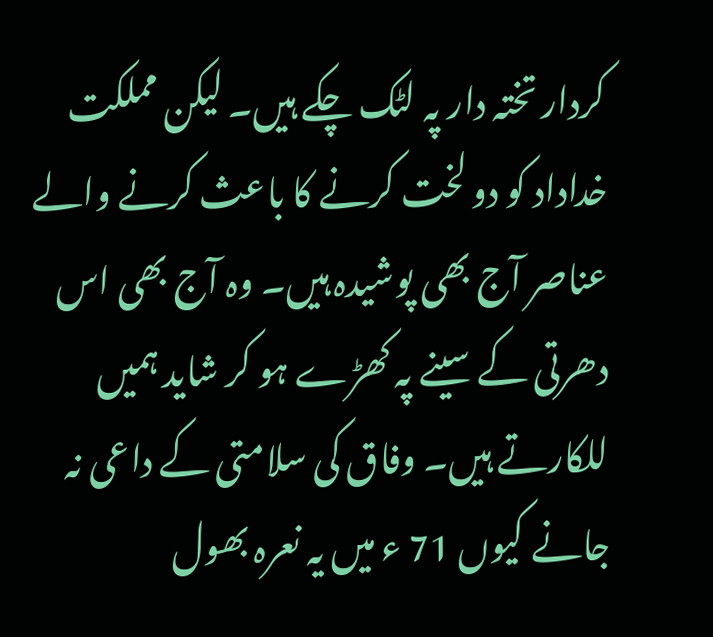کردار تختہ دار پہ لٹک چکے ہیں۔ لیکن مملکت خداداد کو دو لخت کرنے کا باعث کرنے والے عناصر آج بھی پوشیدہ ہیں۔ وہ آج بھی اس دھرتی کے سینے پہ کھڑے ہو کر شاید ہمیں للکارتے ہیں۔ وفاق کی سلامتی کے داعی نہ جانے کیوں 71 ء میں یہ نعرہ بھول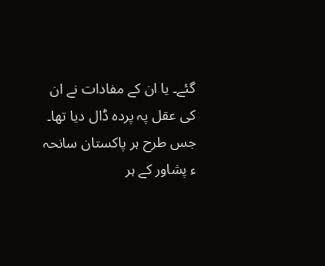گئے۔ یا ان کے مفادات نے ان کی عقل پہ پردہ ڈال دیا تھا۔
جس طرح ہر پاکستان سانحہ ء پشاور کے ہر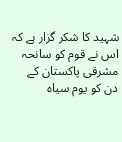شہید کا شکر گزار ہے کہ اس نے قوم کو سانحہ مشرقی پاکستان کے دن کو یوم سیاہ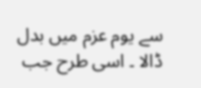سے یوم عزم میں بدل ڈالا ۔ اسی طرح جب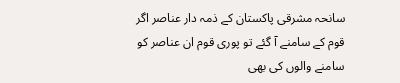سانحہ مشرقی پاکستان کے ذمہ دار عناصر اگر قوم کے سامنے آ گئے تو پوری قوم ان عناصر کو سامنے والوں کی بھی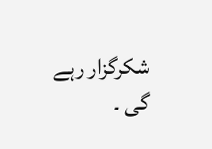شکرگزار رہے گی ۔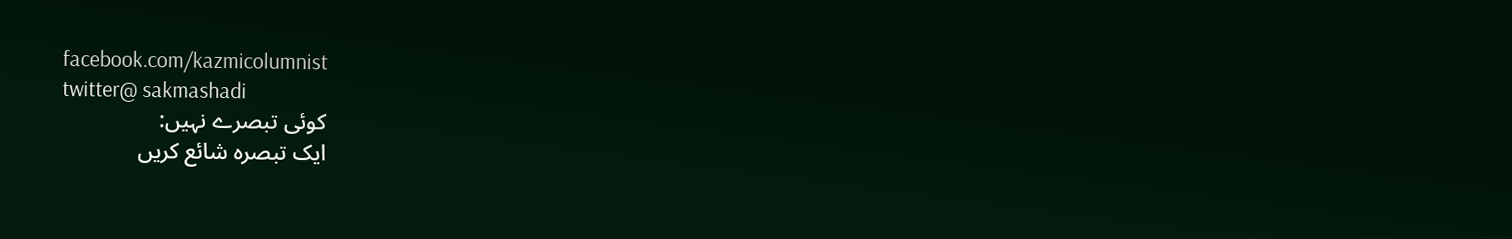facebook.com/kazmicolumnist
twitter@ sakmashadi
کوئی تبصرے نہیں:
ایک تبصرہ شائع کریں